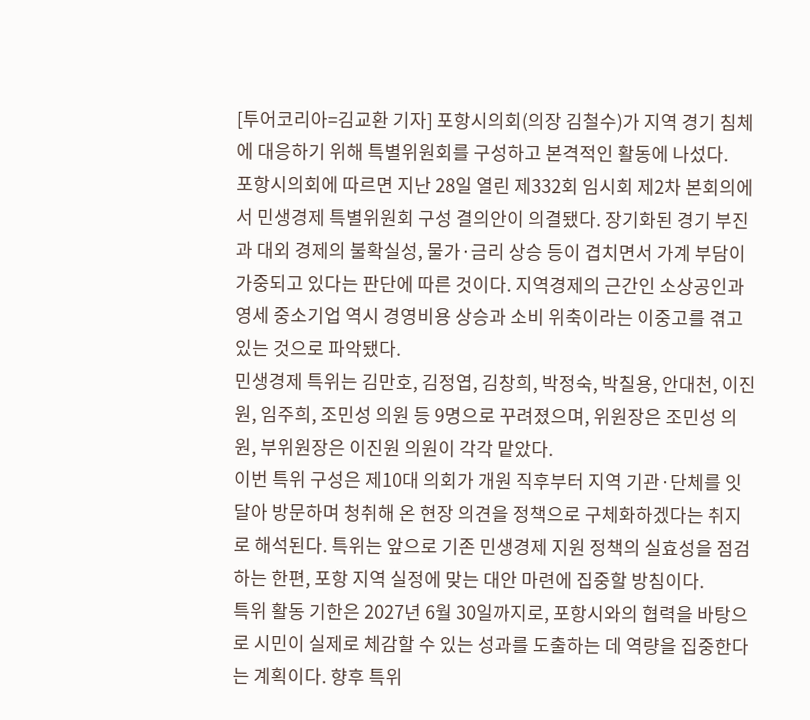[투어코리아=김교환 기자] 포항시의회(의장 김철수)가 지역 경기 침체에 대응하기 위해 특별위원회를 구성하고 본격적인 활동에 나섰다.
포항시의회에 따르면 지난 28일 열린 제332회 임시회 제2차 본회의에서 민생경제 특별위원회 구성 결의안이 의결됐다. 장기화된 경기 부진과 대외 경제의 불확실성, 물가·금리 상승 등이 겹치면서 가계 부담이 가중되고 있다는 판단에 따른 것이다. 지역경제의 근간인 소상공인과 영세 중소기업 역시 경영비용 상승과 소비 위축이라는 이중고를 겪고 있는 것으로 파악됐다.
민생경제 특위는 김만호, 김정엽, 김창희, 박정숙, 박칠용, 안대천, 이진원, 임주희, 조민성 의원 등 9명으로 꾸려졌으며, 위원장은 조민성 의원, 부위원장은 이진원 의원이 각각 맡았다.
이번 특위 구성은 제10대 의회가 개원 직후부터 지역 기관·단체를 잇달아 방문하며 청취해 온 현장 의견을 정책으로 구체화하겠다는 취지로 해석된다. 특위는 앞으로 기존 민생경제 지원 정책의 실효성을 점검하는 한편, 포항 지역 실정에 맞는 대안 마련에 집중할 방침이다.
특위 활동 기한은 2027년 6월 30일까지로, 포항시와의 협력을 바탕으로 시민이 실제로 체감할 수 있는 성과를 도출하는 데 역량을 집중한다는 계획이다. 향후 특위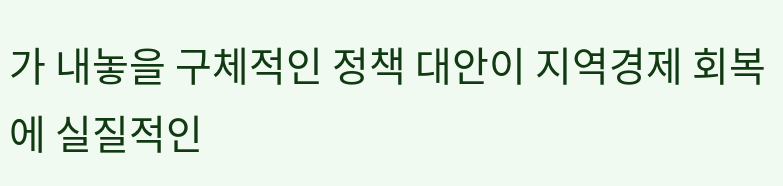가 내놓을 구체적인 정책 대안이 지역경제 회복에 실질적인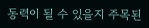동력이 될 수 있을지 주목된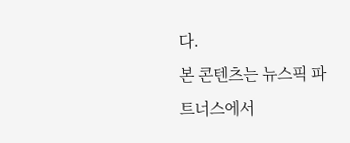다.
본 콘텐츠는 뉴스픽 파트너스에서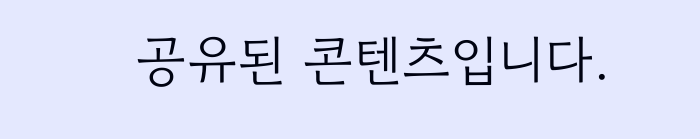공유된 콘텐츠입니다.